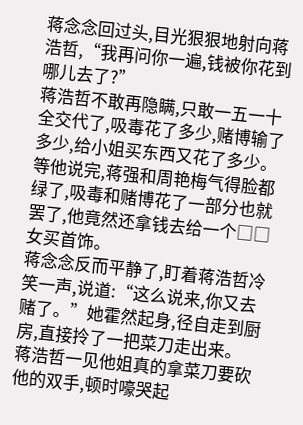蒋念念回过头,目光狠狠地射向蒋浩哲,“我再问你一遍,钱被你花到哪儿去了?”
蒋浩哲不敢再隐瞒,只敢一五一十全交代了,吸毒花了多少,赌博输了多少,给小姐买东西又花了多少。等他说完,蒋强和周艳梅气得脸都绿了,吸毒和赌博花了一部分也就罢了,他竟然还拿钱去给一个□□女买首饰。
蒋念念反而平静了,盯着蒋浩哲冷笑一声,说道:“这么说来,你又去赌了。”她霍然起身,径自走到厨房,直接拎了一把菜刀走出来。
蒋浩哲一见他姐真的拿菜刀要砍他的双手,顿时嚎哭起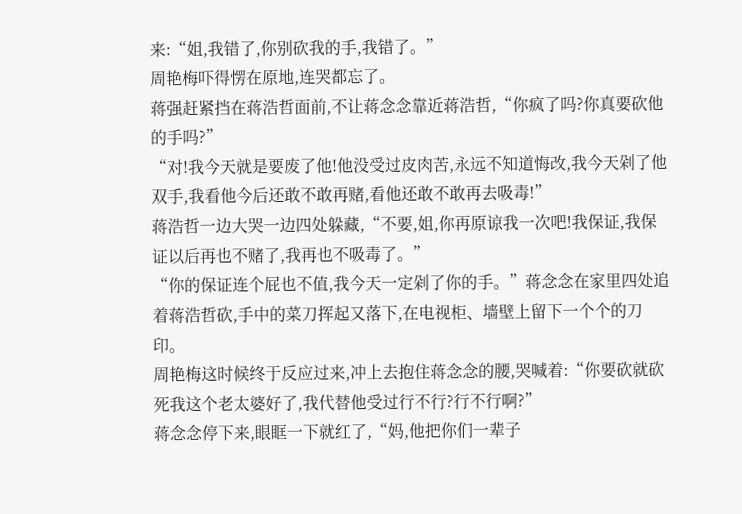来:“姐,我错了,你别砍我的手,我错了。”
周艳梅吓得愣在原地,连哭都忘了。
蒋强赶紧挡在蒋浩哲面前,不让蒋念念靠近蒋浩哲,“你疯了吗?你真要砍他的手吗?”
“对!我今天就是要废了他!他没受过皮肉苦,永远不知道悔改,我今天剁了他双手,我看他今后还敢不敢再赌,看他还敢不敢再去吸毒!”
蒋浩哲一边大哭一边四处躲藏,“不要,姐,你再原谅我一次吧!我保证,我保证以后再也不赌了,我再也不吸毒了。”
“你的保证连个屁也不值,我今天一定剁了你的手。”蒋念念在家里四处追着蒋浩哲砍,手中的菜刀挥起又落下,在电视柜、墙壁上留下一个个的刀印。
周艳梅这时候终于反应过来,冲上去抱住蒋念念的腰,哭喊着:“你要砍就砍死我这个老太婆好了,我代替他受过行不行?行不行啊?”
蒋念念停下来,眼眶一下就红了,“妈,他把你们一辈子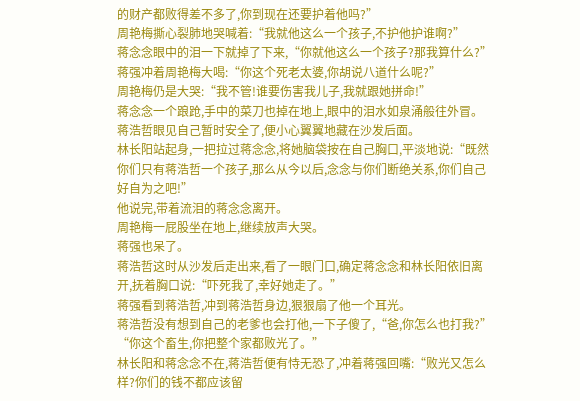的财产都败得差不多了,你到现在还要护着他吗?”
周艳梅撕心裂肺地哭喊着:“我就他这么一个孩子,不护他护谁啊?”
蒋念念眼中的泪一下就掉了下来,“你就他这么一个孩子?那我算什么?”
蒋强冲着周艳梅大喝:“你这个死老太婆,你胡说八道什么呢?”
周艳梅仍是大哭:“我不管!谁要伤害我儿子,我就跟她拼命!”
蒋念念一个踉跄,手中的菜刀也掉在地上,眼中的泪水如泉涌般往外冒。
蒋浩哲眼见自己暂时安全了,便小心翼翼地藏在沙发后面。
林长阳站起身,一把拉过蒋念念,将她脑袋按在自己胸口,平淡地说:“既然你们只有蒋浩哲一个孩子,那么从今以后,念念与你们断绝关系,你们自己好自为之吧!”
他说完,带着流泪的蒋念念离开。
周艳梅一屁股坐在地上,继续放声大哭。
蒋强也呆了。
蒋浩哲这时从沙发后走出来,看了一眼门口,确定蒋念念和林长阳依旧离开,抚着胸口说:“吓死我了,幸好她走了。”
蒋强看到蒋浩哲,冲到蒋浩哲身边,狠狠扇了他一个耳光。
蒋浩哲没有想到自己的老爹也会打他,一下子傻了,“爸,你怎么也打我?”
“你这个畜生,你把整个家都败光了。”
林长阳和蒋念念不在,蒋浩哲便有恃无恐了,冲着蒋强回嘴:“败光又怎么样?你们的钱不都应该留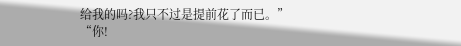给我的吗?我只不过是提前花了而已。”
“你!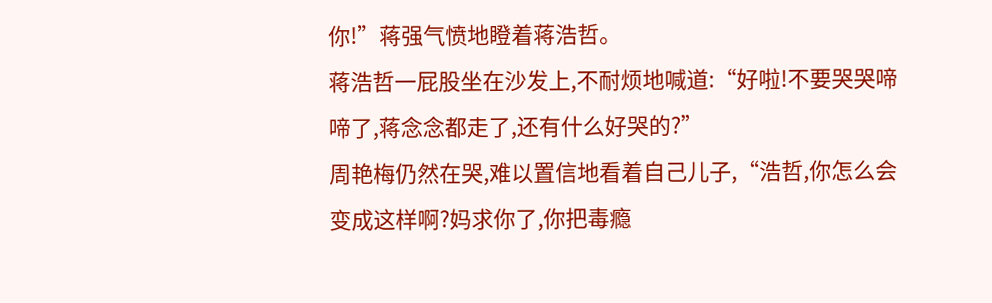你!”蒋强气愤地瞪着蒋浩哲。
蒋浩哲一屁股坐在沙发上,不耐烦地喊道:“好啦!不要哭哭啼啼了,蒋念念都走了,还有什么好哭的?”
周艳梅仍然在哭,难以置信地看着自己儿子,“浩哲,你怎么会变成这样啊?妈求你了,你把毒瘾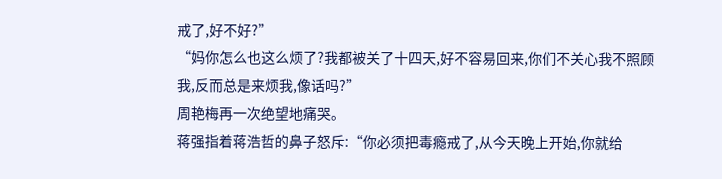戒了,好不好?”
“妈你怎么也这么烦了?我都被关了十四天,好不容易回来,你们不关心我不照顾我,反而总是来烦我,像话吗?”
周艳梅再一次绝望地痛哭。
蒋强指着蒋浩哲的鼻子怒斥:“你必须把毒瘾戒了,从今天晚上开始,你就给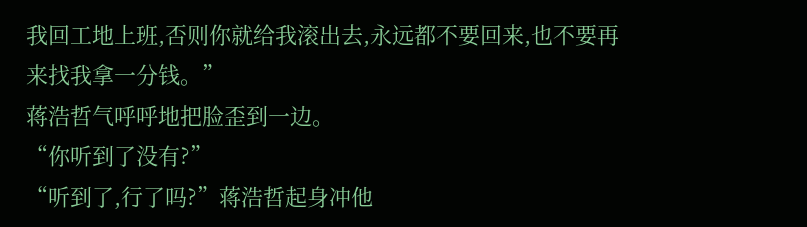我回工地上班,否则你就给我滚出去,永远都不要回来,也不要再来找我拿一分钱。”
蒋浩哲气呼呼地把脸歪到一边。
“你听到了没有?”
“听到了,行了吗?”蒋浩哲起身冲他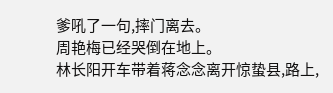爹吼了一句,摔门离去。
周艳梅已经哭倒在地上。
林长阳开车带着蒋念念离开惊蛰县,路上,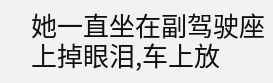她一直坐在副驾驶座上掉眼泪,车上放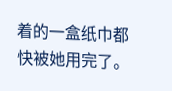着的一盒纸巾都快被她用完了。